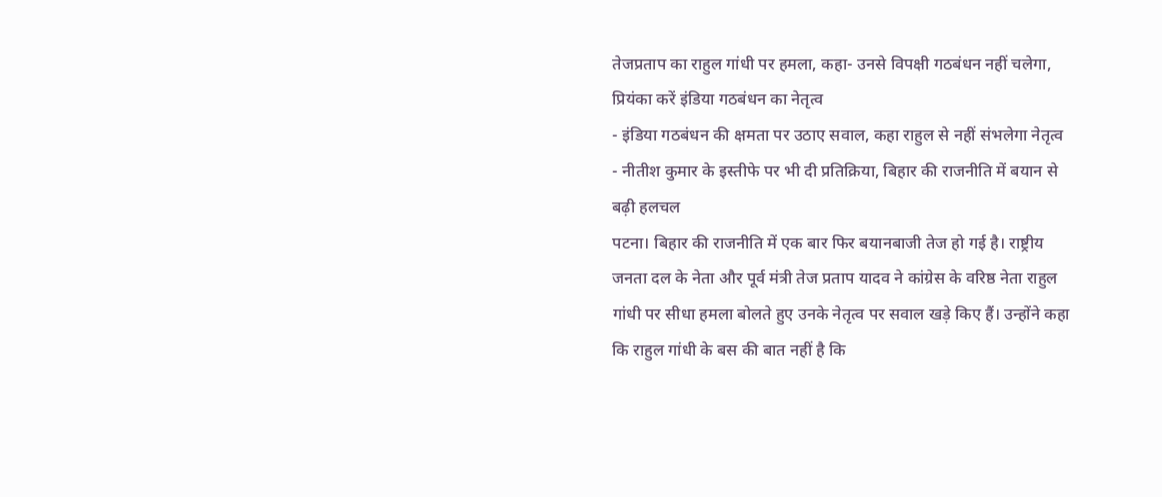तेजप्रताप का राहुल गांधी पर हमला, कहा- उनसे विपक्षी गठबंधन नहीं चलेगा, प्रियंका करें इंडिया गठबंधन का नेतृत्व
- इंडिया गठबंधन की क्षमता पर उठाए सवाल, कहा राहुल से नहीं संभलेगा नेतृत्व
- नीतीश कुमार के इस्तीफे पर भी दी प्रतिक्रिया, बिहार की राजनीति में बयान से बढ़ी हलचल
पटना। बिहार की राजनीति में एक बार फिर बयानबाजी तेज हो गई है। राष्ट्रीय जनता दल के नेता और पूर्व मंत्री तेज प्रताप यादव ने कांग्रेस के वरिष्ठ नेता राहुल गांधी पर सीधा हमला बोलते हुए उनके नेतृत्व पर सवाल खड़े किए हैं। उन्होंने कहा कि राहुल गांधी के बस की बात नहीं है कि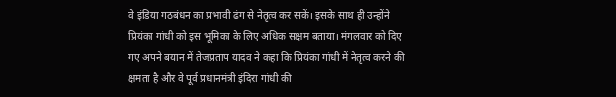वे इंडिया गठबंधन का प्रभावी ढंग से नेतृत्व कर सकें। इसके साथ ही उन्होंने प्रियंका गांधी को इस भूमिका के लिए अधिक सक्षम बताया। मंगलवार को दिए गए अपने बयान में तेजप्रताप यादव ने कहा कि प्रियंका गांधी में नेतृत्व करने की क्षमता है और वे पूर्व प्रधानमंत्री इंदिरा गांधी की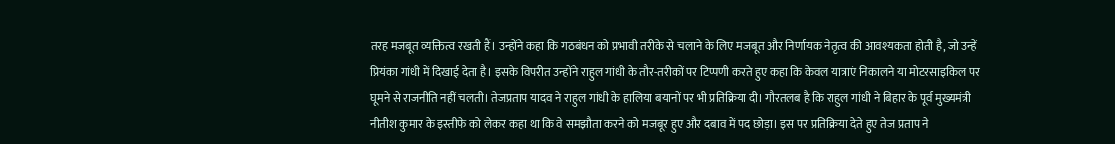तरह मजबूत व्यक्तित्व रखती हैं। उन्होंने कहा कि गठबंधन को प्रभावी तरीके से चलाने के लिए मजबूत और निर्णायक नेतृत्व की आवश्यकता होती है, जो उन्हें प्रियंका गांधी में दिखाई देता है। इसके विपरीत उन्होंने राहुल गांधी के तौर-तरीकों पर टिप्पणी करते हुए कहा कि केवल यात्राएं निकालने या मोटरसाइकिल पर घूमने से राजनीति नहीं चलती। तेजप्रताप यादव ने राहुल गांधी के हालिया बयानों पर भी प्रतिक्रिया दी। गौरतलब है कि राहुल गांधी ने बिहार के पूर्व मुख्यमंत्री नीतीश कुमार के इस्तीफे को लेकर कहा था कि वे समझौता करने को मजबूर हुए और दबाव में पद छोड़ा। इस पर प्रतिक्रिया देते हुए तेज प्रताप ने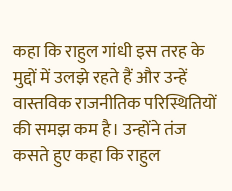कहा कि राहुल गांधी इस तरह के मुद्दों में उलझे रहते हैं और उन्हें वास्तविक राजनीतिक परिस्थितियों की समझ कम है। उन्होंने तंज कसते हुए कहा कि राहुल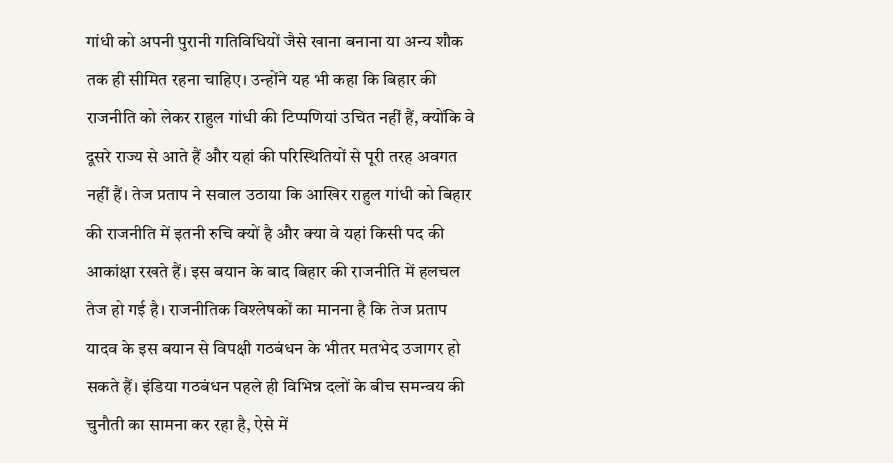गांधी को अपनी पुरानी गतिविधियों जैसे खाना बनाना या अन्य शौक तक ही सीमित रहना चाहिए। उन्होंने यह भी कहा कि बिहार की राजनीति को लेकर राहुल गांधी की टिप्पणियां उचित नहीं हैं, क्योंकि वे दूसरे राज्य से आते हैं और यहां की परिस्थितियों से पूरी तरह अवगत नहीं हैं। तेज प्रताप ने सवाल उठाया कि आखिर राहुल गांधी को बिहार की राजनीति में इतनी रुचि क्यों है और क्या वे यहां किसी पद की आकांक्षा रखते हैं। इस बयान के बाद बिहार की राजनीति में हलचल तेज हो गई है। राजनीतिक विश्लेषकों का मानना है कि तेज प्रताप यादव के इस बयान से विपक्षी गठबंधन के भीतर मतभेद उजागर हो सकते हैं। इंडिया गठबंधन पहले ही विभिन्न दलों के बीच समन्वय की चुनौती का सामना कर रहा है, ऐसे में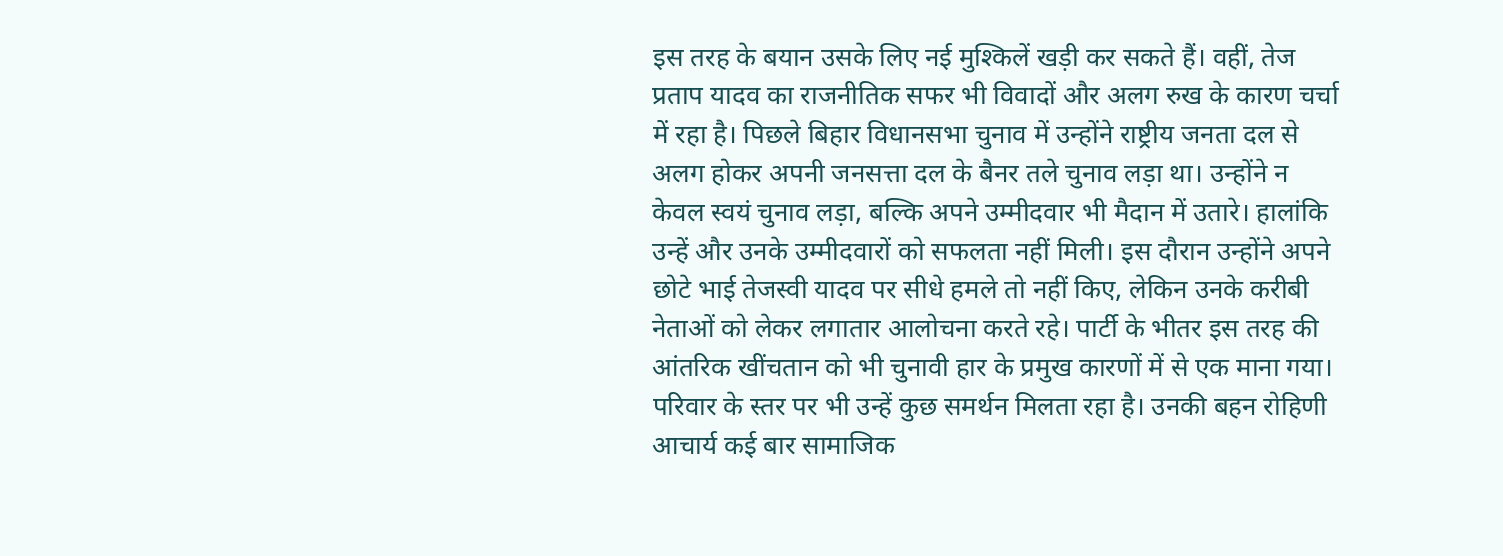इस तरह के बयान उसके लिए नई मुश्किलें खड़ी कर सकते हैं। वहीं, तेज प्रताप यादव का राजनीतिक सफर भी विवादों और अलग रुख के कारण चर्चा में रहा है। पिछले बिहार विधानसभा चुनाव में उन्होंने राष्ट्रीय जनता दल से अलग होकर अपनी जनसत्ता दल के बैनर तले चुनाव लड़ा था। उन्होंने न केवल स्वयं चुनाव लड़ा, बल्कि अपने उम्मीदवार भी मैदान में उतारे। हालांकि उन्हें और उनके उम्मीदवारों को सफलता नहीं मिली। इस दौरान उन्होंने अपने छोटे भाई तेजस्वी यादव पर सीधे हमले तो नहीं किए, लेकिन उनके करीबी नेताओं को लेकर लगातार आलोचना करते रहे। पार्टी के भीतर इस तरह की आंतरिक खींचतान को भी चुनावी हार के प्रमुख कारणों में से एक माना गया। परिवार के स्तर पर भी उन्हें कुछ समर्थन मिलता रहा है। उनकी बहन रोहिणी आचार्य कई बार सामाजिक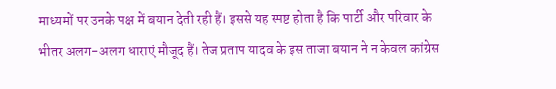माध्यमों पर उनके पक्ष में बयान देती रही हैं। इससे यह स्पष्ट होता है कि पार्टी और परिवार के भीतर अलग-अलग धाराएं मौजूद हैं। तेज प्रताप यादव के इस ताजा बयान ने न केवल कांग्रेस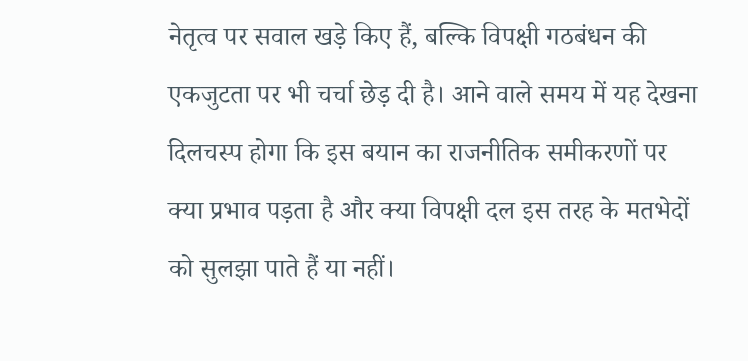नेतृत्व पर सवाल खड़े किए हैं, बल्कि विपक्षी गठबंधन की एकजुटता पर भी चर्चा छेड़ दी है। आने वाले समय में यह देखना दिलचस्प होगा कि इस बयान का राजनीतिक समीकरणों पर क्या प्रभाव पड़ता है और क्या विपक्षी दल इस तरह के मतभेदों को सुलझा पाते हैं या नहीं।